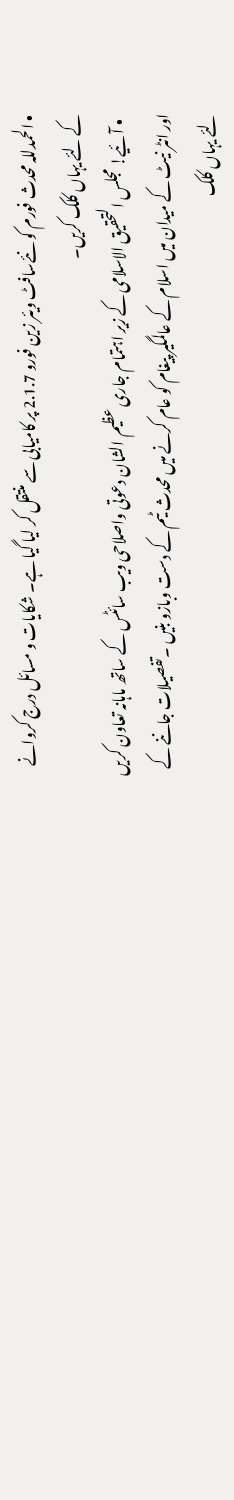• الحمدللہ محدث فورم کو نئےسافٹ ویئر زین فورو 2.1.7 پر کامیابی سے منتقل کر لیا گیا ہے۔ شکایات و مسائل درج کروانے کے لئے یہاں کلک کریں۔
  • آئیے! مجلس التحقیق الاسلامی کے زیر اہتمام جاری عظیم الشان دعوتی واصلاحی ویب سائٹس کے ساتھ ماہانہ تعاون کریں اور انٹر نیٹ کے میدان میں اسلام کے عالمگیر پیغام کو عام کرنے میں محدث ٹیم کے دست وبازو بنیں ۔تفصیلات جاننے کے لئے یہاں کلک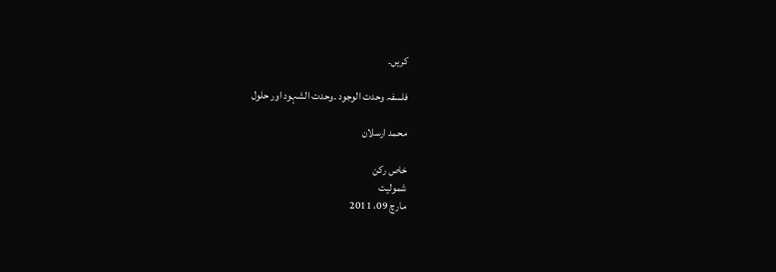کریں۔

فلسفہ وحدت الوجود ۔وحدت الشہود اور حلول

محمد ارسلان

خاص رکن
شمولیت
مارچ 09، 2011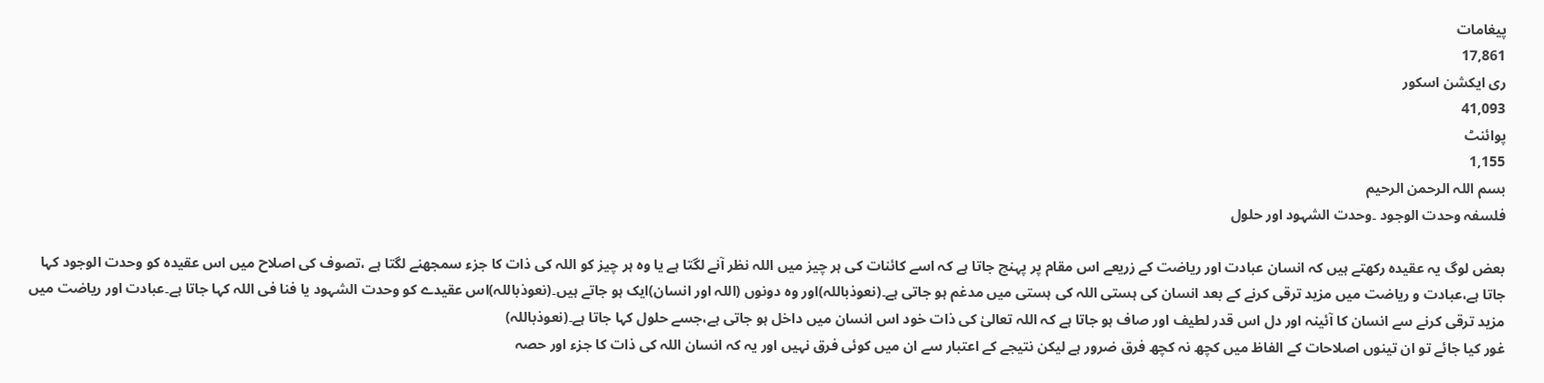پیغامات
17,861
ری ایکشن اسکور
41,093
پوائنٹ
1,155
بسم اللہ الرحمن الرحیم
فلسفہ وحدت الوجود ۔وحدت الشہود اور حلول

بعض لوگ یہ عقیدہ رکھتے ہیں کہ انسان عبادت اور ریاضت کے زریعے اس مقام پر پہنچ جاتا ہے کہ اسے کائنات کی ہر چیز میں اللہ نظر آنے لگتا ہے یا وہ ہر چیز کو اللہ کی ذات کا جزء سمجھنے لگتا ہے ،تصوف کی اصلاح میں اس عقیدہ کو وحدت الوجود کہا جاتا ہے،عبادت و ریاضت میں مزید ترقی کرنے کے بعد انسان کی ہستی اللہ کی ہستی میں مدغم ہو جاتی ہے۔(نعوذباللہ)اور وہ دونوں (اللہ اور انسان)ایک ہو جاتے ہیں۔(نعوذباللہ)اس عقیدے کو وحدت الشہود یا فنا فی اللہ کہا جاتا ہے۔عبادت اور ریاضت میں مزید ترقی کرنے سے انسان کا آئینہ اور دل اس قدر لطیف اور صاف ہو جاتا ہے کہ اللہ تعالیٰ کی ذات خود اس انسان میں داخل ہو جاتی ہے،جسے حلول کہا جاتا ہے۔(نعوذباللہ)
غور کیا جائے تو ان تینوں اصلاحات کے الفاظ میں کچھ نہ کچھ فرق ضرور ہے لیکن نتیجے کے اعتبار سے ان میں کوئی فرق نہیں اور یہ کہ انسان اللہ کی ذات کا جزء اور حصہ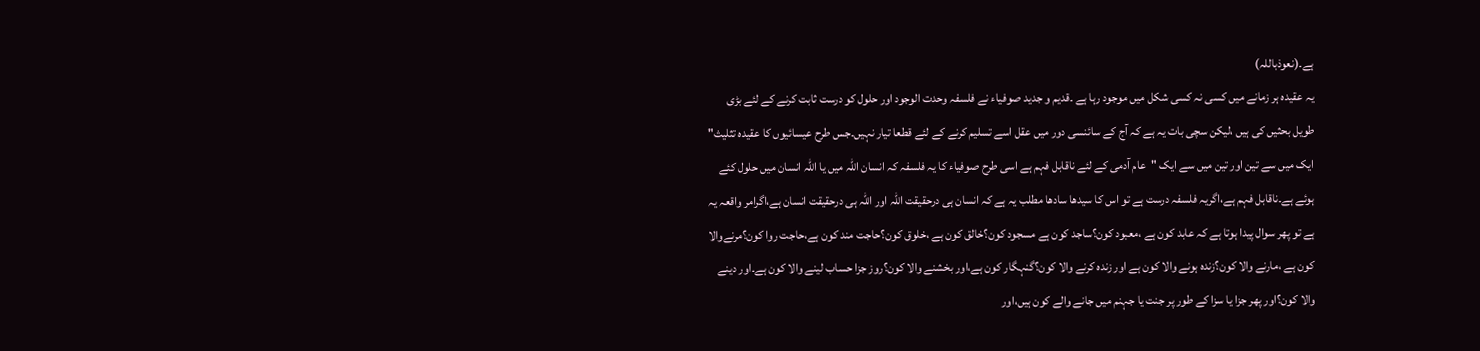ہے۔(نعوذباللہ)
یہ عقیدہ ہر زمانے میں کسی نہ کسی شکل میں موجود رہا ہے ۔قدیم و جدید صوفیاء نے فلسفہ وحدت الوجود اور حلول کو درست ثابت کرنے کے لئے بڑی طویل بحثیں کی ہیں ،لیکن سچی بات یہ ہے کہ آج کے سائنسی دور میں عقل اسے تسلیم کرنے کے لئے قطعا تیار نہیں۔جس طرح عیسائیوں کا عقیدہ تثلیث" ایک میں سے تین اور تین میں سے ایک "عام آدمی کے لئے ناقابل فہم ہے اسی طرح صوفیاء کا یہ فلسفہ کہ انسان اللہ میں یا اللہ انسان میں حلول کئے ہوئے ہے۔ناقابل فہم ہے،اگریہ فلسفہ درست ہے تو اس کا سیدھا سادھا مطلب یہ ہے کہ انسان ہی درحقیقت اللہ اور اللہ ہی درحقیقت انسان ہے،اگرامر واقعہ یہ ہے تو پھر سوال پیدا ہوتا ہے کہ عابد کون ہے ،معبود کون؟ساجد کون ہے مسجود کون؟خالق کون ہے ،خلوق کون؟حاجت مند کون ہے،حاجت روا کون؟مرنےوالا کون ہے ،مارنے والا کون؟زندہ ہونے والا کون ہے اور زندہ کرنے والا کون؟گنہگار کون ہے،اور بخشنے والا کون؟روز جزا حساب لینے والا کون ہے۔اور دینے والا کون؟اور پھر جزا یا سزا کے طور پر جنت یا جہنم میں جانے والے کون ہیں،اور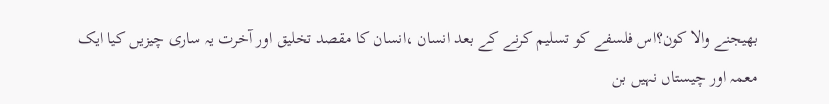بھیجنے والا کون؟اس فلسفے کو تسلیم کرنے کے بعد انسان ،انسان کا مقصد تخلیق اور آخرت یہ ساری چیزیں کیا ایک معمہ اور چیستاں نہیں بن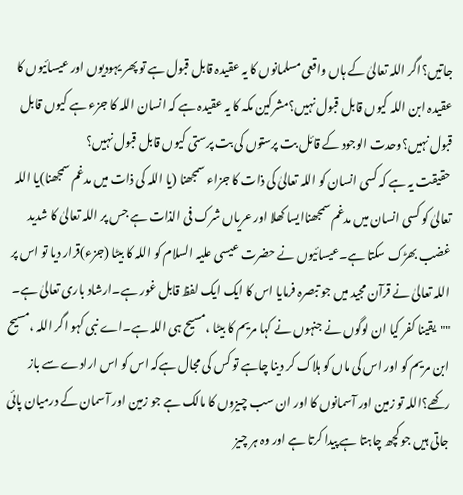جاتیں؟اگر اللہ تعالیٰ کے ہاں واقعی مسلمانوں کا یہ عقیدہ قابل قبول ہے تو پھر یہودیوں اور عیسائیوں کا عقیدہ ابن اللہ کیوں قابل قبول نہیں؟مشرکین مکہ کا یہ عقیدہ ہے کہ انسان اللہ کا جزء ہے کیوں قابل قبول نہیں؟وحدت الوجود کے قائل بت پرستوں کی بت پرستی کیوں قابل قبول نہیں؟
حقیقت یہ ہے کہ کسی انسان کو اللہ تعالیٰ کی ذات کا جزاء سمجھنا (یا اللہ کی ذات میں مدغم سمجھنا)یا اللہ تعالیٰ کو کسی انسان میں مدغم سمجھناایسا کھلا اور عریاں شرک فی الذات ہے جس پر اللہ تعالیٰ کا شدید غضب بھڑک سکتا ہے۔عیسائیوں نے حضرت عیسی علیہ السلام کو اللہ کا بیٹا (جزء)قرار دیا تو اس پر اللہ تعالیٰ نے قرآن مجید میں جو تبصرہ فرمایا اس کا ایک ایک لفظ قابل غور ہے۔ارشاد باری تعالیٰ ہے۔
""یقینا کفر کیا ان لوگوں نے جنہوں نے کہا مریم کا بیٹا ،مسیح ہی اللہ ہے۔اے نبی کہو اگر اللہ ،مسیح ابن مریم کو اور اس کی ماں کو ہلاک کر دینا چاہے تو کس کی مجال ہےکہ اس کو اس ارادے سے باز رکھے؟اللہ تو زمین اور آسمانوں کا اور ان سب چیزوں کا مالک ہے جو زمین اور آسمان کے درمیان پائی جاتی ہیں جو کچھ چاہتا ہے پیدا کرتا ہے اور وہ ہر چیز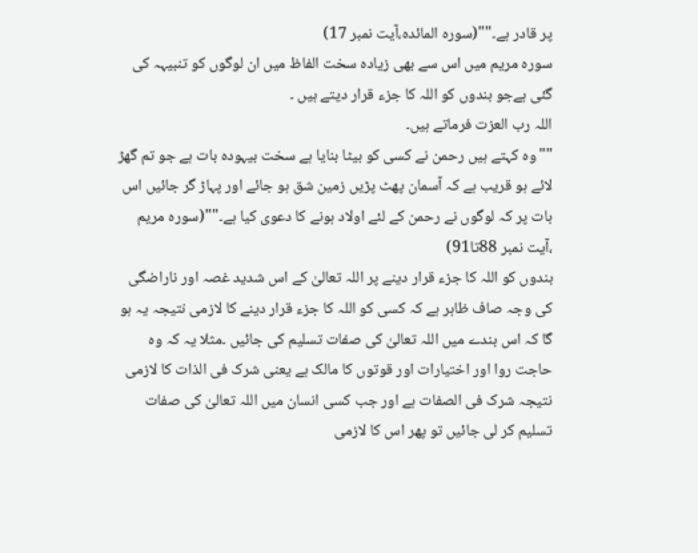پر قادر ہے۔""(سورہ المائدہ،آیت نمبر 17)
سورہ مریم میں اس سے بھی زیادہ سخت الفاظ میں ان لوگوں کو تنبیہہ کی گئی ہےجو بندوں کو اللہ کا جزء قرار دیتے ہیں ۔
اللہ رب العزت فرماتے ہیں۔
""وہ کہتے ہیں رحمن نے کسی کو بیٹا بنایا ہے سخت بیہودہ بات ہے جو تم گھڑ لائے ہو قریب ہے کہ آسمان پھٹ پڑیں زمین شق ہو جائے اور پہاڑ گر جائیں اس بات پر کہ لوگوں نے رحمن کے لئے اولاد ہونے کا دعوی کیا ہے۔""(سورہ مریم ،آیت نمبر 88تا91)
بندوں کو اللہ کا جزء قرار دینے پر اللہ تعالیٰ کے اس شدید غصہ اور ناراضگی کی وجہ صاف ظاہر ہے کہ کسی کو اللہ کا جزء قرار دینے کا لازمی نتیجہ یہ ہو گا کہ اس بندے میں اللہ تعالیٰ کی صفات تسلیم کی جائیں ۔مثلا یہ کہ وہ حاجت روا اور اختیارات اور قوتوں کا مالک ہے یعنی شرک فی الذات کا لازمی نتیجہ شرک فی الصفات ہے اور جب کسی انسان میں اللہ تعالیٰ کی صفات تسلیم کر لی جائیں تو پھر اس کا لازمی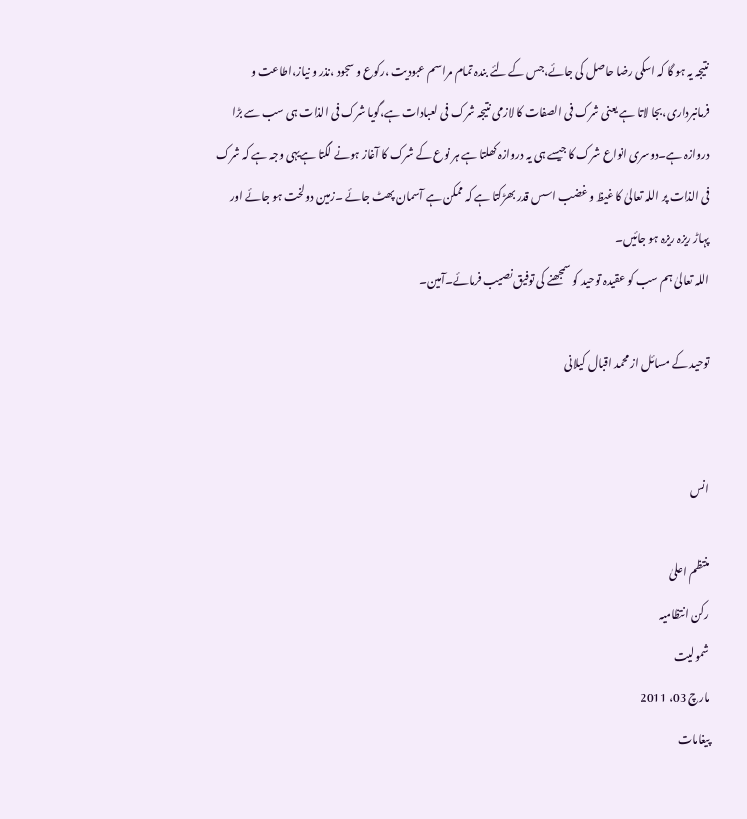نتیجہ یہ ہو گا کہ اسکی رضا حاصل کی جائے،جس کے لئے بندہ تمام مراسم عبودیت ،رکوع و سجود ،نذر و نیاز،اطاعت و فرمانبرداری،بجا لاتا ہے یعنی شرک فی الصفات کا لازمی نتیجہ شرک فی لعبادات ہے،گویا شرک فی الذات ہی سب سے بڑا دروازہ ہے۔دوسری انواع شرک کا جیسے ہی یہ دروازہ کھلتا ہے ہر نوع کے شرک کا آغاز ہونے لگتا ہےیہی وجہ ہے کہ شرک فی الذات پر اللہ تعالیٰ کا غیظ و غضب اسس قدر بھڑکتا ہے کہ ممکن ہے آسمان پھٹ جائے ۔زمین دولخت ہو جائے اور پہاڑ ریزہ ریزہ ہو جائیں۔
اللہ تعالیٰ ہم سب کو عقیدہ توحید کو سمجھنے کی توفیق نصیب فرمائے۔آمین۔

توحید کے مسائل از محمد اقبال کیلانی


انس

منتظم اعلیٰ
رکن انتظامیہ
شمولیت
مارچ 03، 2011
پیغامات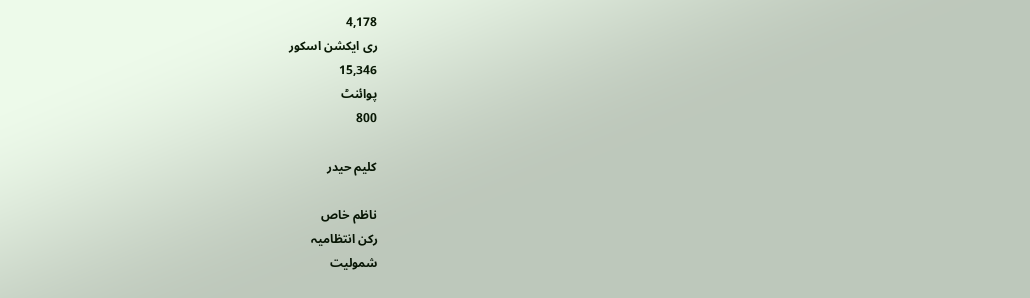4,178
ری ایکشن اسکور
15,346
پوائنٹ
800

کلیم حیدر

ناظم خاص
رکن انتظامیہ
شمولیت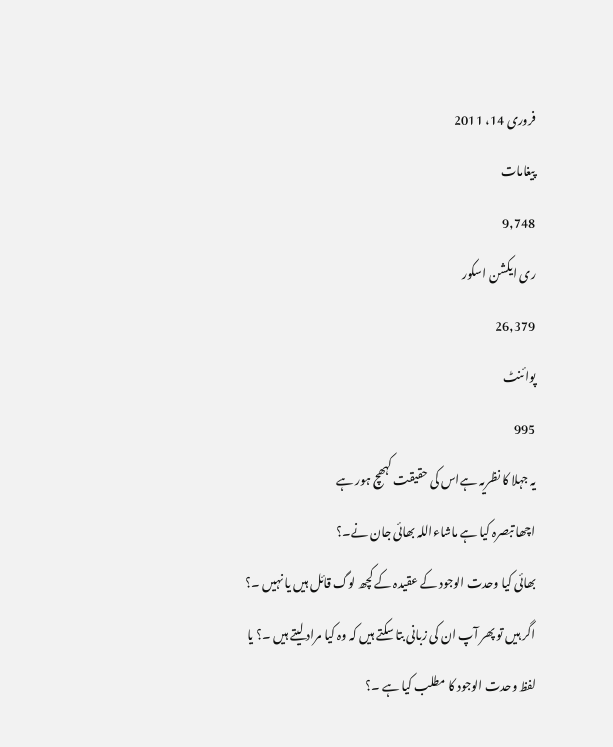فروری 14، 2011
پیغامات
9,748
ری ایکشن اسکور
26,379
پوائنٹ
995
یہ جہلا کا نظریہ ہےاس کی حقیقت کہھچ ہور ہے
اچھا تبصرہ کیا ہے ماشاءاللہ بھائی جان نے۔؟
بھائی کیا وحدت الوجود کے عقیدہ کے کچھ لوگ قائل ہیں یا نہیں ۔؟ اگر ہیں تو پھر آپ ان کی زبانی بتا سکتے ہیں کہ وہ کیا مراد لیتے ہیں ۔؟ یا لفظ وحدت الوجود کا مطلب کیا ہے ۔؟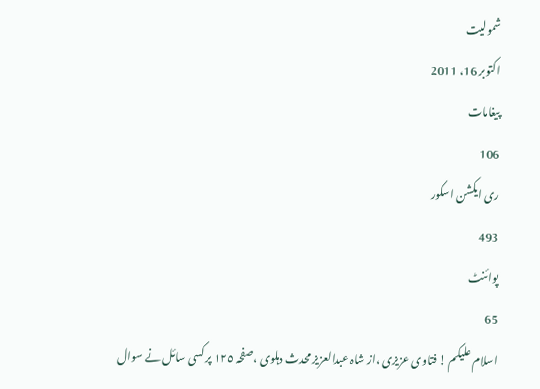شمولیت
اکتوبر 16، 2011
پیغامات
106
ری ایکشن اسکور
493
پوائنٹ
65
اسلام علیکم ! فتاوی عزیزی ،از شاہ عبدالعزیز محدث دہلوی ،صفحہ ١٢٥ پر کسی سائل نے سوال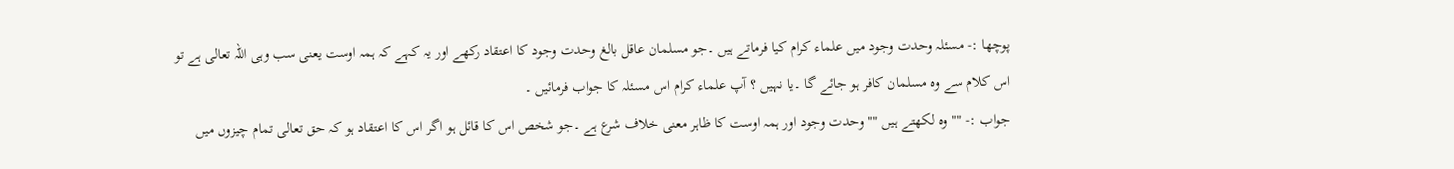پوچھا :- مسئلہ وحدت وجود میں علماء کرام کیا فرماتے ہیں ۔جو مسلمان عاقل بالغ وحدت وجود کا اعتقاد رکھے اور یہ کہے کہ ہمہ اوست یعنی سب وہی اللہ تعالی ہے تو اس کلام سے وہ مسلمان کافر ہو جائے گا ۔یا نہیں ؟ آپ علماء کرام اس مسئلہ کا جواب فرمائیں ۔
جواب :- "" وہ لکھتے ہیں "" وحدت وجود اور ہمہ اوست کا ظاہر معنی خلاف شرع ہے ۔جو شخص اس کا قائل ہو اگر اس کا اعتقاد ہو کہ حق تعالی تمام چیزوں میں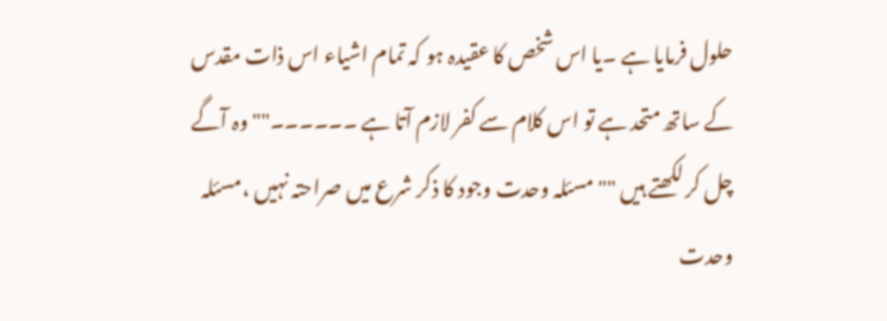حلول فرمایا ہے ۔یا اس شخص کا عقیدہ ہو کہ تمام اشیاء اس ذات مقدس کے ساتھ متحد ہے تو اس کلام سے کفر لازم آتا ہے ۔۔۔۔۔۔"" وہ آگے چل کر لکھتے ہیں "" مسئلہ وحدت وجود کا ذکر شرع میں صراحتہ نہیں ،مسئلہ وحدت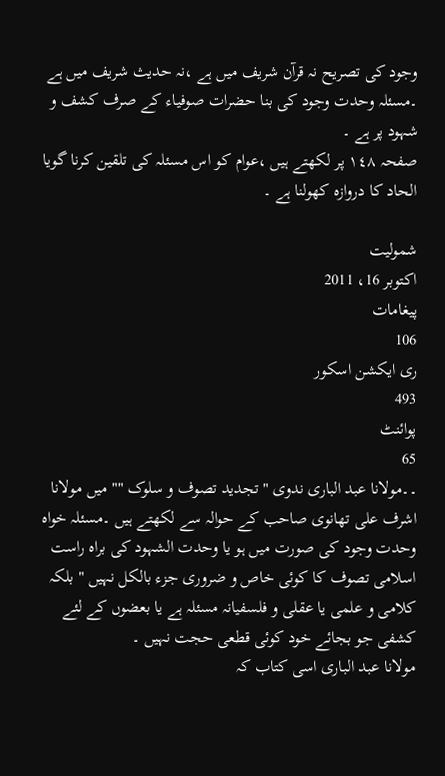وجود کی تصریح نہ قرآن شریف میں ہے ،نہ حدیث شریف میں ہے ۔مسئلہ وحدت وجود کی بنا حضرات صوفیاء کے صرف کشف و شہود پر ہے ۔
صفحہ ١٤٨ پر لکھتے ہیں ،عوام کو اس مسئلہ کی تلقین کرنا گویا الحاد کا دروازہ کھولنا ہے ۔

شمولیت
اکتوبر 16، 2011
پیغامات
106
ری ایکشن اسکور
493
پوائنٹ
65
۔۔مولانا عبد الباری ندوی " تجدید تصوف و سلوک "" میں مولانا اشرف علی تھانوی صاحب کے حوالہ سے لکھتے ہیں ۔مسئلہ خواہ وحدت وجود کی صورت میں ہو یا وحدت الشہود کی براہ راست اسلامی تصوف کا کوئی خاص و ضروری جزء بالکل نہیں " بلکہ کلامی و علمی یا عقلی و فلسفیانہ مسئلہ ہے یا بعضوں کے لئے کشفی جو بجائے خود کوئی قطعی حجت نہیں ۔
مولانا عبد الباری اسی کتاب کہ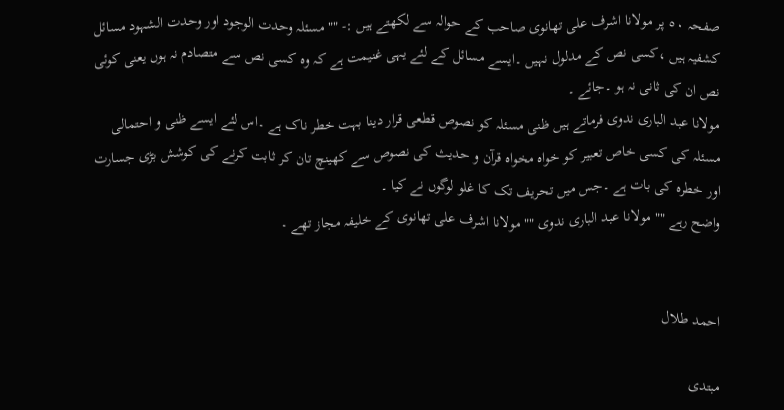صفحہ ٥٠ پر مولانا اشرف علی تھانوی صاحب کے حوالہ سے لکھتے ہیں :- "" مسئلہ وحدت الوجود اور وحدت الشہود مسائل کشفیہ ہیں ،کسی نص کے مدلول نہیں ۔ایسے مسائل کے لئے یہی غنیمت ہے کہ وہ کسی نص سے متصادم نہ ہوں یعنی کوئی نص ان کی ثانی نہ ہو ۔جائے ۔
مولانا عبد الباری ندوی فرماتے ہیں ظنی مسئلہ کو نصوص قطعی قرار دینا بہت خطر ناک ہے ۔اس لئے ایسے ظنی و احتمالی مسئلہ کی کسی خاص تعبیر کو خواہ مخواہ قرآن و حدیث کی نصوص سے کھینچ تان کر ثابت کرنے کی کوشش بڑی جسارت اور خطرہ کی بات ہے ۔جس میں تحریف تک کا غلو لوگوں نے کیا ۔
واضح رہے "" مولانا عبد الباری ندوی "" مولانا اشرف علی تھانوی کے خلیفہ مجاز تھے ۔


احمد طلال

مبتدی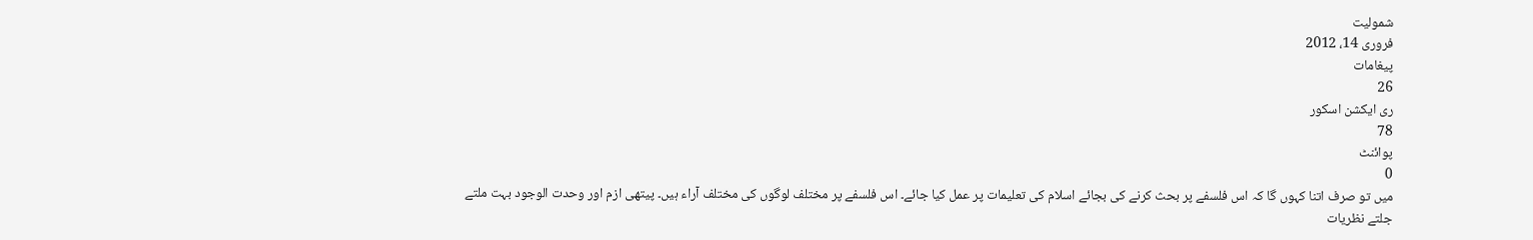شمولیت
فروری 14، 2012
پیغامات
26
ری ایکشن اسکور
78
پوائنٹ
0
میں تو صرف اتنا کہوں گا کہ اس فلسفے پر بحث کرنے کی بجائے اسلام کی تعلیمات پر عمل کیا جائے۔ اس فلسفے پر مختلف لوگوں کی مختلف آراء ہیں۔ پیتھی ازم اور وحدت الوجود بہت ملتے جلتے نظریات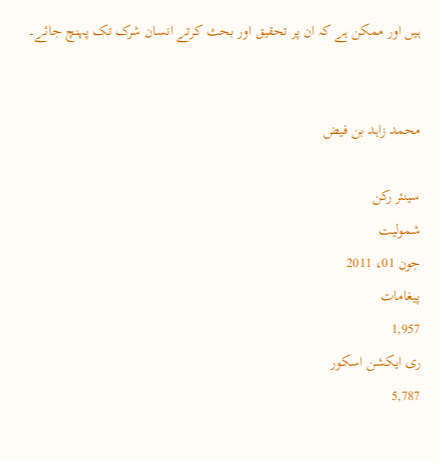ہیں اور ممکن ہے کہ ان پر تحقیق اور بحث کرتے انسان شرک تک پہنچ جائے۔


محمد زاہد بن فیض

سینئر رکن
شمولیت
جون 01، 2011
پیغامات
1,957
ری ایکشن اسکور
5,787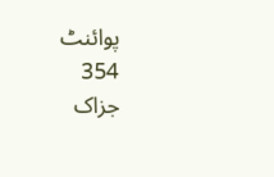پوائنٹ
354
جزاک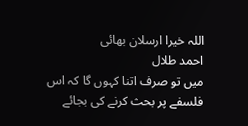اللہ خیرا ارسلان بھائی
احمد طلال
میں تو صرف اتنا کہوں گا کہ اس فلسفے پر بحث کرنے کی بجائے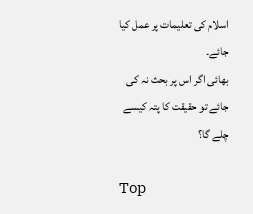اسلام کی تعلیمات پر عمل کیا جائے۔
بھائی اگر اس پر بحث نہ کی جائے تو حقیقت کا پتہ کیسے چلے گا؟

Top